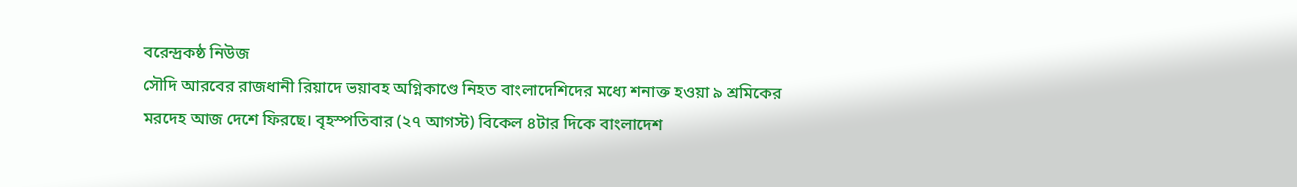বরেন্দ্রকষ্ঠ নিউজ
সৌদি আরবের রাজধানী রিয়াদে ভয়াবহ অগ্নিকাণ্ডে নিহত বাংলাদেশিদের মধ্যে শনাক্ত হওয়া ৯ শ্রমিকের মরদেহ আজ দেশে ফিরছে। বৃহস্পতিবার (২৭ আগস্ট) বিকেল ৪টার দিকে বাংলাদেশ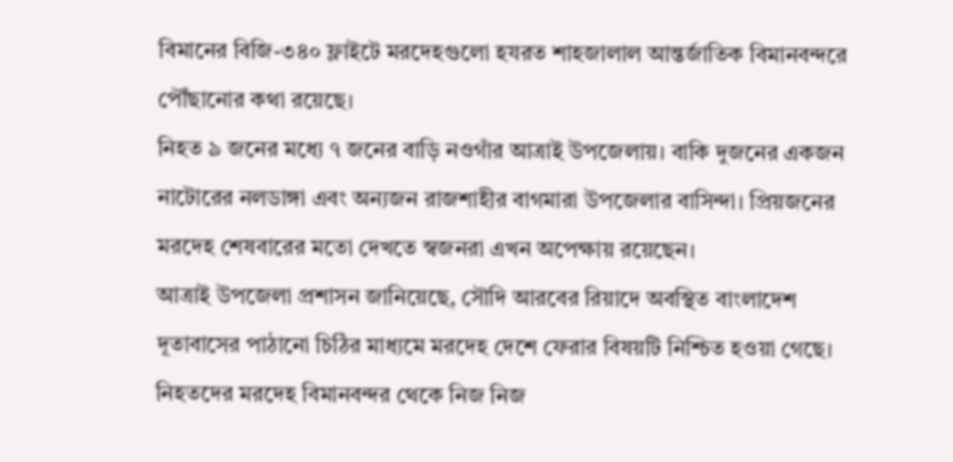বিমানের বিজি-৩৪০ ফ্লাইটে মরদেহগুলো হযরত শাহজালাল আন্তর্জাতিক বিমানবন্দরে পৌঁছানোর কথা রয়েছে।
নিহত ৯ জনের মধ্যে ৭ জনের বাড়ি নওগাঁর আত্রাই উপজেলায়। বাকি দুজনের একজন নাটোরের নলডাঙ্গা এবং অন্যজন রাজশাহীর বাগমারা উপজেলার বাসিন্দা। প্রিয়জনের মরদেহ শেষবারের মতো দেখতে স্বজনরা এখন অপেক্ষায় রয়েছেন।
আত্রাই উপজেলা প্রশাসন জানিয়েছে, সৌদি আরবের রিয়াদে অবস্থিত বাংলাদেশ দূতাবাসের পাঠানো চিঠির মাধ্যমে মরদেহ দেশে ফেরার বিষয়টি নিশ্চিত হওয়া গেছে। নিহতদের মরদেহ বিমানবন্দর থেকে নিজ নিজ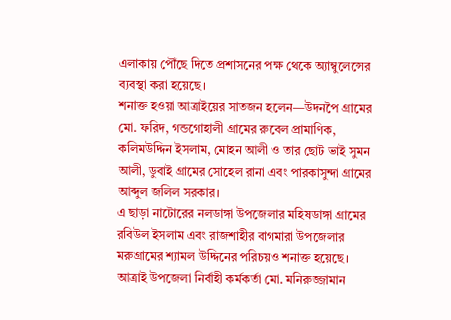এলাকায় পৌঁছে দিতে প্রশাসনের পক্ষ থেকে অ্যাম্বুলেন্সের ব্যবস্থা করা হয়েছে।
শনাক্ত হওয়া আত্রাইয়ের সাতজন হলেন—উদনপৈ গ্রামের মো. ফরিদ, গন্ডগোহালী গ্রামের রুবেল প্রামাণিক, কলিমউদ্দিন ইসলাম, মোহন আলী ও তার ছোট ভাই সুমন আলী, ডুবাই গ্রামের সোহেল রানা এবং পারকাসুন্দা গ্রামের আব্দুল জলিল সরকার।
এ ছাড়া নাটোরের নলডাঙ্গা উপজেলার মহিষডাঙ্গা গ্রামের রবিউল ইসলাম এবং রাজশাহীর বাগমারা উপজেলার মরুগ্রামের শ্যামল উদ্দিনের পরিচয়ও শনাক্ত হয়েছে।
আত্রাই উপজেলা নির্বাহী কর্মকর্তা মো. মনিরুজ্জামান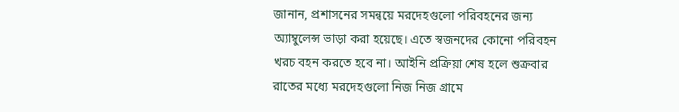জানান, প্রশাসনের সমন্বয়ে মরদেহগুলো পরিবহনের জন্য অ্যাম্বুলেন্স ভাড়া করা হয়েছে। এতে স্বজনদের কোনো পরিবহন খরচ বহন করতে হবে না। আইনি প্রক্রিয়া শেষ হলে শুক্রবার রাতের মধ্যে মরদেহগুলো নিজ নিজ গ্রামে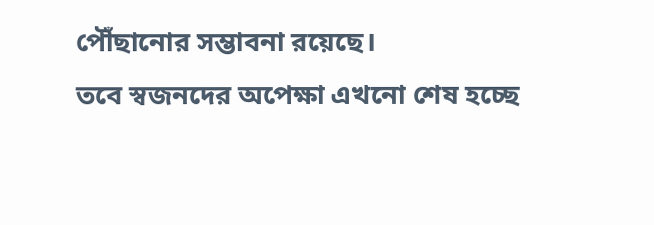পৌঁছানোর সম্ভাবনা রয়েছে।
তবে স্বজনদের অপেক্ষা এখনো শেষ হচ্ছে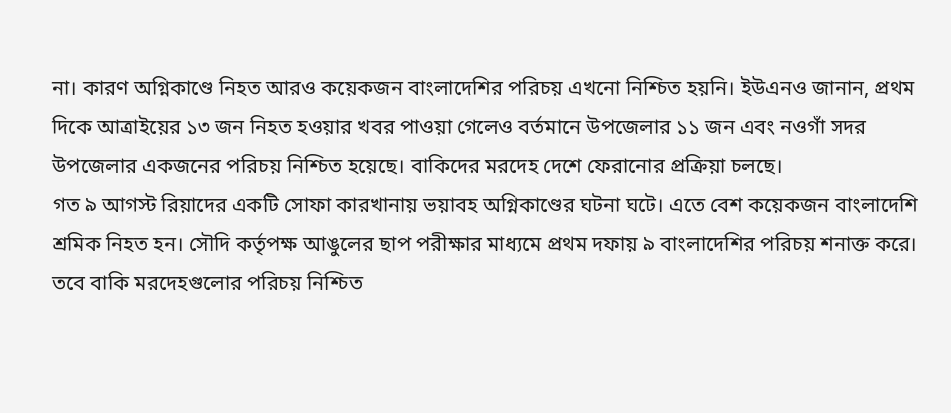না। কারণ অগ্নিকাণ্ডে নিহত আরও কয়েকজন বাংলাদেশির পরিচয় এখনো নিশ্চিত হয়নি। ইউএনও জানান, প্রথম দিকে আত্রাইয়ের ১৩ জন নিহত হওয়ার খবর পাওয়া গেলেও বর্তমানে উপজেলার ১১ জন এবং নওগাঁ সদর উপজেলার একজনের পরিচয় নিশ্চিত হয়েছে। বাকিদের মরদেহ দেশে ফেরানোর প্রক্রিয়া চলছে।
গত ৯ আগস্ট রিয়াদের একটি সোফা কারখানায় ভয়াবহ অগ্নিকাণ্ডের ঘটনা ঘটে। এতে বেশ কয়েকজন বাংলাদেশি শ্রমিক নিহত হন। সৌদি কর্তৃপক্ষ আঙুলের ছাপ পরীক্ষার মাধ্যমে প্রথম দফায় ৯ বাংলাদেশির পরিচয় শনাক্ত করে।
তবে বাকি মরদেহগুলোর পরিচয় নিশ্চিত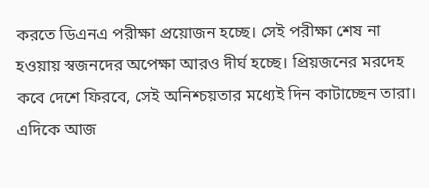করতে ডিএনএ পরীক্ষা প্রয়োজন হচ্ছে। সেই পরীক্ষা শেষ না হওয়ায় স্বজনদের অপেক্ষা আরও দীর্ঘ হচ্ছে। প্রিয়জনের মরদেহ কবে দেশে ফিরবে, সেই অনিশ্চয়তার মধ্যেই দিন কাটাচ্ছেন তারা।
এদিকে আজ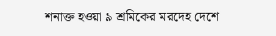শনাক্ত হওয়া ৯ শ্রমিকের মরদেহ দেশে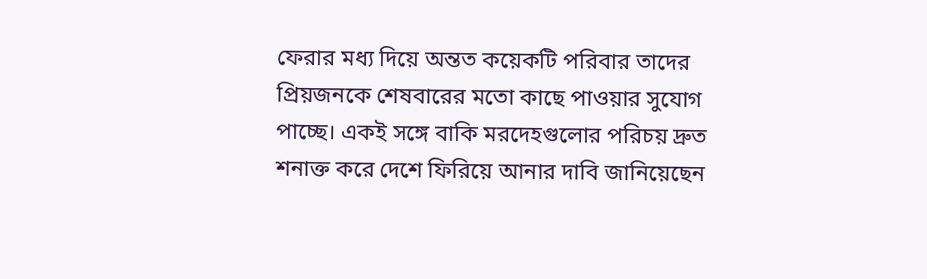ফেরার মধ্য দিয়ে অন্তত কয়েকটি পরিবার তাদের প্রিয়জনকে শেষবারের মতো কাছে পাওয়ার সুযোগ পাচ্ছে। একই সঙ্গে বাকি মরদেহগুলোর পরিচয় দ্রুত শনাক্ত করে দেশে ফিরিয়ে আনার দাবি জানিয়েছেন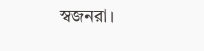স্বজনরা।